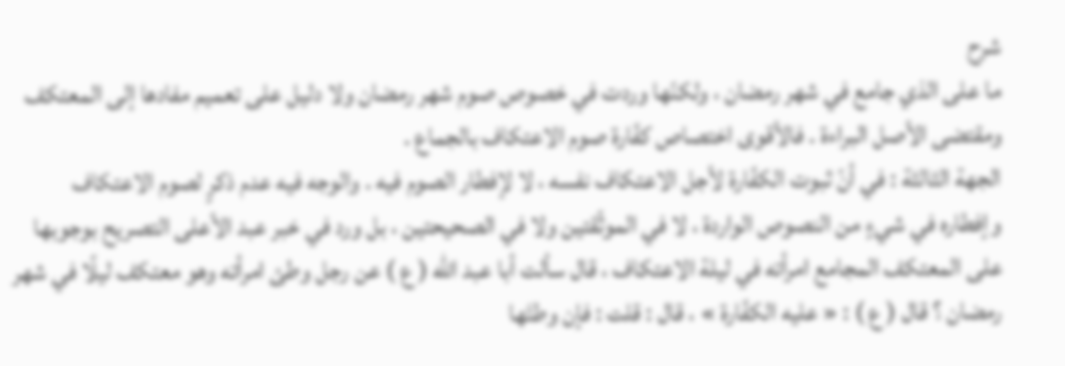شرح
ما على الذي جامع في شهر رمضان ، ولكنّها وردت في خصوص صوم شهر رمضان ولا دليل على تعميم مفادها إلى المعتكف ومقتضى الأصل البراءة . فالأقوى اختصاص كفّارة صوم الاعتكاف بالجماع .
الجهة الثالثة : في أنّ ثبوت الكفّارة لأجل الاعتكاف نفسه ، لا لإفطار الصوم فيه . والوجه فيه عدم ذكرٍ لصوم الاعتكاف وإفطاره في شيءٍ من النصوص الواردة ، لا في الموثّقتين ولا في الصحيحتين ، بل ورد في خبر عبد الأعلى التصريح بوجوبها على المعتكف المجامع امرأته في ليلة الاعتكاف ، قال سألت أبا عبد الله ( ع ) عن رجل وطئ امرأته وهو معتكف ليلًا في شهر رمضان ؟ قال ( ع ) : « عليه الكفّارة » ، قال : قلت : فإن وطئَها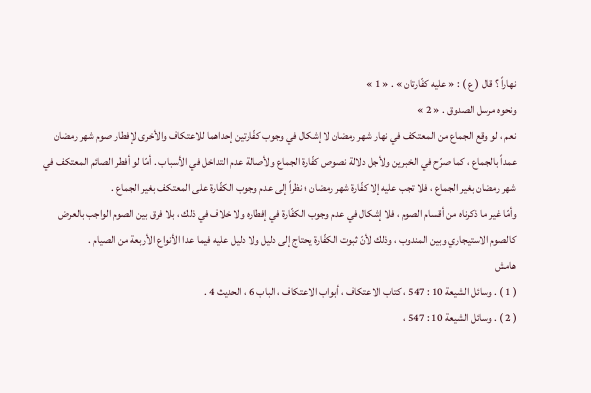نهاراً ؟ قال ( ع ) : « عليه كفّارتان » . « 1 »
ونحوه مرسل الصدوق . « 2 »
نعم ، لو وقع الجماع من المعتكف في نهار شهر رمضان لا إشكال في وجوب كفّارتين إحداهما للاعتكاف والأخرى لإفطار صوم شهر رمضان عمداً بالجماع ، كما صرّح في الخبرين ولأجل دلالة نصوص كفّارة الجماع ولأصالة عدم التداخل في الأسباب . أمّا لو أفطر الصائم المعتكف في شهر رمضان بغير الجماع ، فلا تجب عليه إلا كفّارة شهر رمضان ؛ نظراً إلى عدم وجوب الكفّارة على المعتكف بغير الجماع .
وأمّا غير ما ذكرناه من أقسام الصوم ، فلا إشكال في عدم وجوب الكفّارة في إفطاره ولا خلاف في ذلك ، بلا فرق بين الصوم الواجب بالعرض كالصوم الاستيجاري وبين المندوب ، وذلك لأنّ ثبوت الكفّارة يحتاج إلى دليل ولا دليل عليه فيما عدا الأنواع الأربعة من الصيام .
هامش
( 1 ) . وسائل الشيعة 10 : 547 ، كتاب الاعتكاف ، أبواب الاعتكاف ، الباب 6 ، الحديث 4 .
( 2 ) . وسائل الشيعة 10 : 547 ،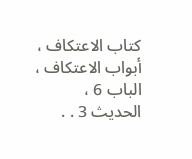كتاب الاعتكاف ، أبواب الاعتكاف ، الباب 6 ، الحديث 3 . .